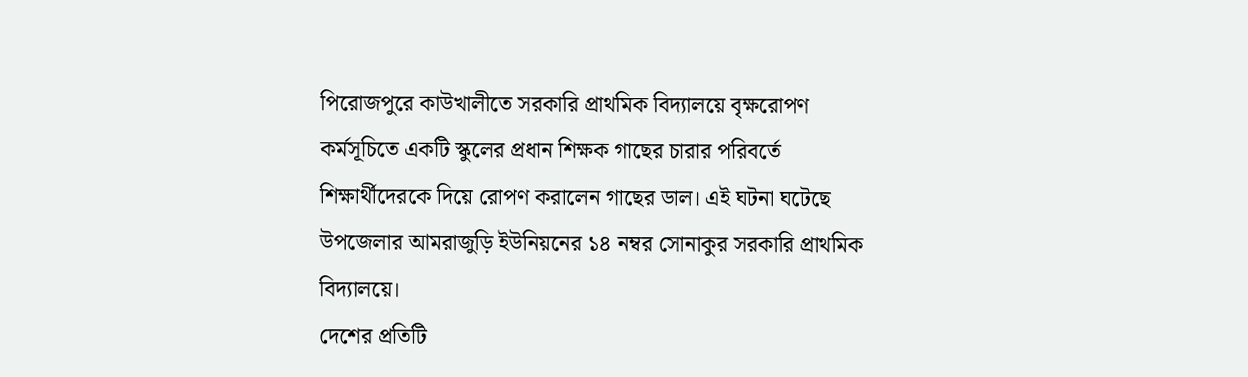পিরোজপুরে কাউখালীতে সরকারি প্রাথমিক বিদ্যালয়ে বৃক্ষরোপণ কর্মসূচিতে একটি স্কুলের প্রধান শিক্ষক গাছের চারার পরিবর্তে শিক্ষার্থীদেরকে দিয়ে রোপণ করালেন গাছের ডাল। এই ঘটনা ঘটেছে উপজেলার আমরাজুড়ি ইউনিয়নের ১৪ নম্বর সোনাকুর সরকারি প্রাথমিক বিদ্যালয়ে।
দেশের প্রতিটি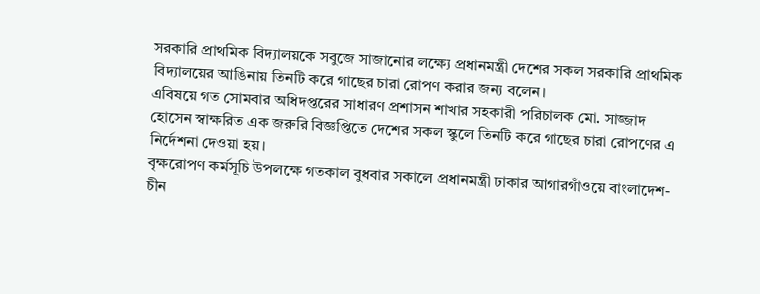সরকারি প্রাথমিক বিদ্যালয়কে সবুজে সাজানোর লক্ষ্যে প্রধানমন্ত্রী দেশের সকল সরকারি প্রাথমিক বিদ্যালয়ের আঙিনায় তিনটি করে গাছের চারা রোপণ করার জন্য বলেন।
এবিষয়ে গত সোমবার অধিদপ্তরের সাধারণ প্রশাসন শাখার সহকারী পরিচালক মো. সাজ্জাদ হোসেন স্বাক্ষরিত এক জরুরি বিজ্ঞপ্তিতে দেশের সকল স্কুলে তিনটি করে গাছের চারা রোপণের এ নির্দেশনা দেওয়া হয়।
বৃক্ষরোপণ কর্মসূচি উপলক্ষে গতকাল বুধবার সকালে প্রধানমন্ত্রী ঢাকার আগারগাঁওয়ে বাংলাদেশ-চীন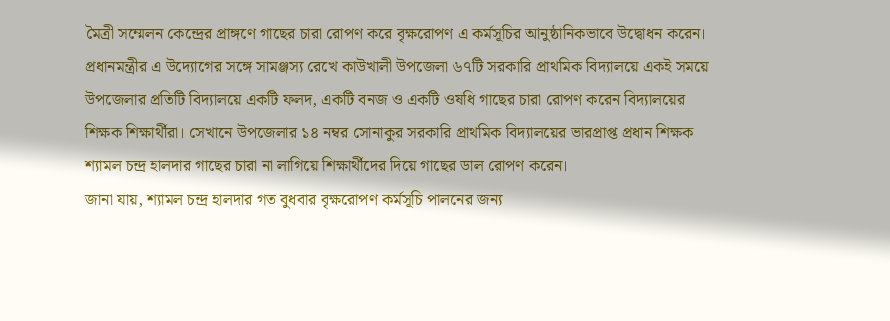মৈত্রী সম্মেলন কেন্দ্রের প্রাঙ্গণে গাছের চারা রোপণ করে বৃক্ষরোপণ এ কর্মসূচির আনুষ্ঠানিকভাবে উদ্বোধন করেন। প্রধানমন্ত্রীর এ উদ্যোগের সঙ্গে সামঞ্জস্য রেখে কাউখালী উপজেলা ৬৭টি সরকারি প্রাথমিক বিদ্যালয়ে একই সময়ে উপজেলার প্রতিটি বিদ্যালয়ে একটি ফলদ, একটি বনজ ও একটি ওষধি গাছের চারা রোপণ করেন বিদ্যালয়ের শিক্ষক শিক্ষার্থীরা। সেখানে উপজেলার ১৪ নম্বর সোনাকুর সরকারি প্রাথমিক বিদ্যালয়ের ভারপ্রাপ্ত প্রধান শিক্ষক শ্যামল চন্দ্র হালদার গাছের চারা না লাগিয়ে শিক্ষার্থীদের দিয়ে গাছের ডাল রোপণ করেন।
জানা যায়, শ্যামল চন্দ্র হালদার গত বুধবার বৃক্ষরোপণ কর্মসূচি পালনের জন্য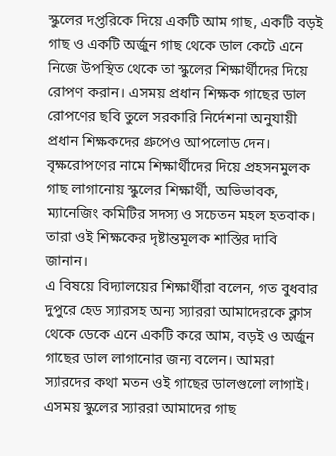স্কুলের দপ্তরিকে দিয়ে একটি আম গাছ, একটি বড়ই গাছ ও একটি অর্জুন গাছ থেকে ডাল কেটে এনে নিজে উপস্থিত থেকে তা স্কুলের শিক্ষার্থীদের দিয়ে রোপণ করান। এসময় প্রধান শিক্ষক গাছের ডাল রোপণের ছবি তুলে সরকারি নির্দেশনা অনুযায়ী প্রধান শিক্ষকদের গ্রুপেও আপলোড দেন। বৃক্ষরোপণের নামে শিক্ষার্থীদের দিয়ে প্রহসনমুলক গাছ লাগানোয় স্কুলের শিক্ষার্থী, অভিভাবক, ম্যানেজিং কমিটির সদস্য ও সচেতন মহল হতবাক। তারা ওই শিক্ষকের দৃষ্টান্তমূলক শাস্তির দাবি জানান।
এ বিষয়ে বিদ্যালয়ের শিক্ষার্থীরা বলেন, গত বুধবার দুপুরে হেড স্যারসহ অন্য স্যাররা আমাদেরকে ক্লাস থেকে ডেকে এনে একটি করে আম, বড়ই ও অর্জুন গাছের ডাল লাগানোর জন্য বলেন। আমরা স্যারদের কথা মতন ওই গাছের ডালগুলো লাগাই। এসময় স্কুলের স্যাররা আমাদের গাছ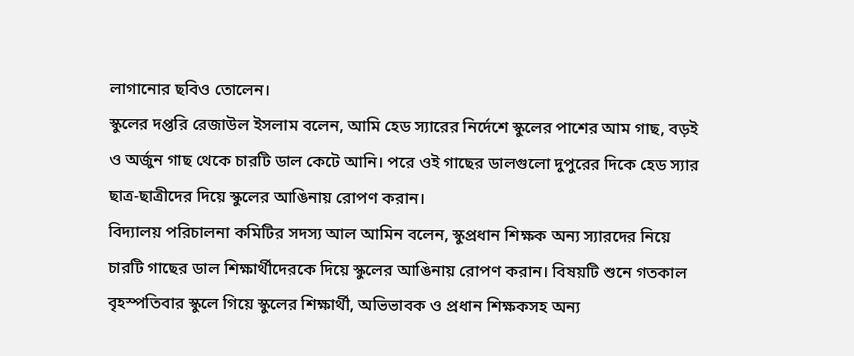লাগানোর ছবিও তোলেন।
স্কুলের দপ্তরি রেজাউল ইসলাম বলেন, আমি হেড স্যারের নির্দেশে স্কুলের পাশের আম গাছ, বড়ই ও অর্জুন গাছ থেকে চারটি ডাল কেটে আনি। পরে ওই গাছের ডালগুলো দুপুরের দিকে হেড স্যার ছাত্র-ছাত্রীদের দিয়ে স্কুলের আঙিনায় রোপণ করান।
বিদ্যালয় পরিচালনা কমিটির সদস্য আল আমিন বলেন, স্কুপ্রধান শিক্ষক অন্য স্যারদের নিয়ে চারটি গাছের ডাল শিক্ষার্থীদেরকে দিয়ে স্কুলের আঙিনায় রোপণ করান। বিষয়টি শুনে গতকাল বৃহস্পতিবার স্কুলে গিয়ে স্কুলের শিক্ষার্থী, অভিভাবক ও প্রধান শিক্ষকসহ অন্য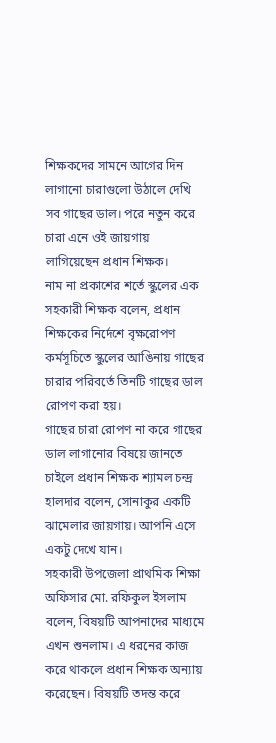শিক্ষকদের সামনে আগের দিন লাগানো চারাগুলো উঠালে দেখি সব গাছের ডাল। পরে নতুন করে চারা এনে ওই জায়গায় লাগিয়েছেন প্রধান শিক্ষক।
নাম না প্রকাশের শর্তে স্কুলের এক সহকারী শিক্ষক বলেন, প্রধান শিক্ষকের নির্দেশে বৃক্ষরোপণ কর্মসূচিতে স্কুলের আঙিনায় গাছের চারার পরিবর্তে তিনটি গাছের ডাল রোপণ করা হয়।
গাছের চারা রোপণ না করে গাছের ডাল লাগানোর বিষয়ে জানতে চাইলে প্রধান শিক্ষক শ্যামল চন্দ্র হালদার বলেন, সোনাকুর একটি ঝামেলার জায়গায়। আপনি এসে একটু দেখে যান।
সহকারী উপজেলা প্রাথমিক শিক্ষা অফিসার মো. রফিকুল ইসলাম বলেন, বিষয়টি আপনাদের মাধ্যমে এখন শুনলাম। এ ধরনের কাজ করে থাকলে প্রধান শিক্ষক অন্যায় করেছেন। বিষয়টি তদন্ত করে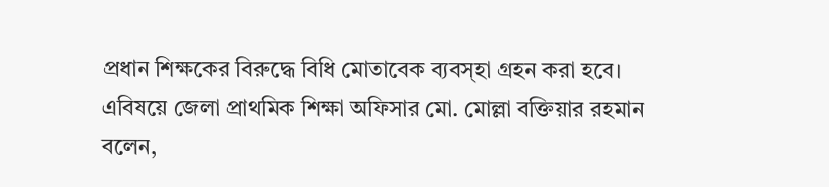প্রধান শিক্ষকের বিরুদ্ধে বিধি মোতাবেক ব্যবস্হা গ্রহন করা হবে।
এবিষয়ে জেলা প্রাথমিক শিক্ষা অফিসার মো. মোল্লা বক্তিয়ার রহমান বলেন,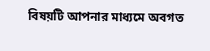বিষয়টি আপনার মাধ্যমে অবগত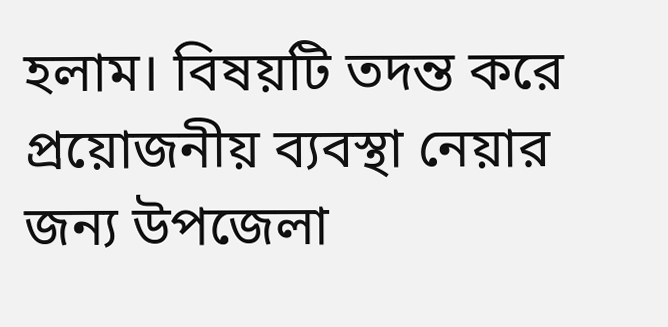হলাম। বিষয়টি তদন্ত করে প্রয়োজনীয় ব্যবস্থা নেয়ার জন্য উপজেলা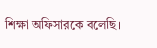শিক্ষা অফিসারকে বলেছি।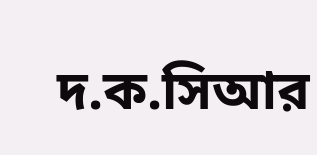দ.ক.সিআর